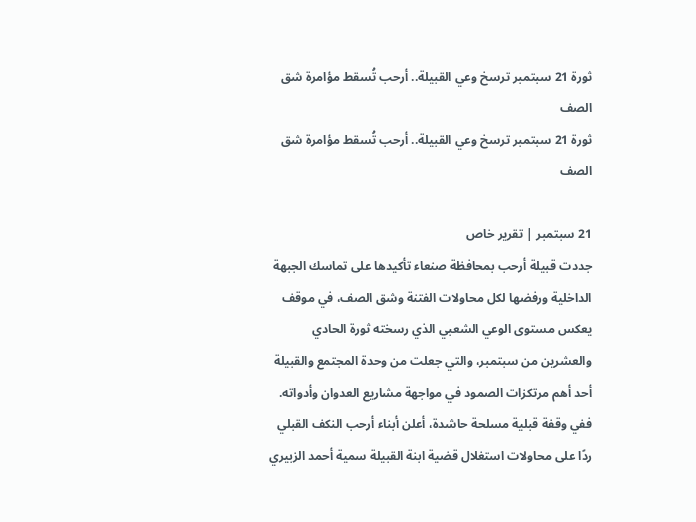ثورة 21 سبتمبر ترسخ وعي القبيلة.. أرحب تُسقط مؤامرة شق الصف
ثورة 21 سبتمبر ترسخ وعي القبيلة.. أرحب تُسقط مؤامرة شق الصف

21 سبتمبر | تقرير خاص
جددت قبيلة أرحب بمحافظة صنعاء تأكيدها على تماسك الجبهة الداخلية ورفضها لكل محاولات الفتنة وشق الصف، في موقف يعكس مستوى الوعي الشعبي الذي رسخته ثورة الحادي والعشرين من سبتمبر، والتي جعلت من وحدة المجتمع والقبيلة أحد أهم مرتكزات الصمود في مواجهة مشاريع العدوان وأدواته.
ففي وقفة قبلية مسلحة حاشدة، أعلن أبناء أرحب النكف القبلي ردًا على محاولات استغلال قضية ابنة القبيلة سمية أحمد الزبيري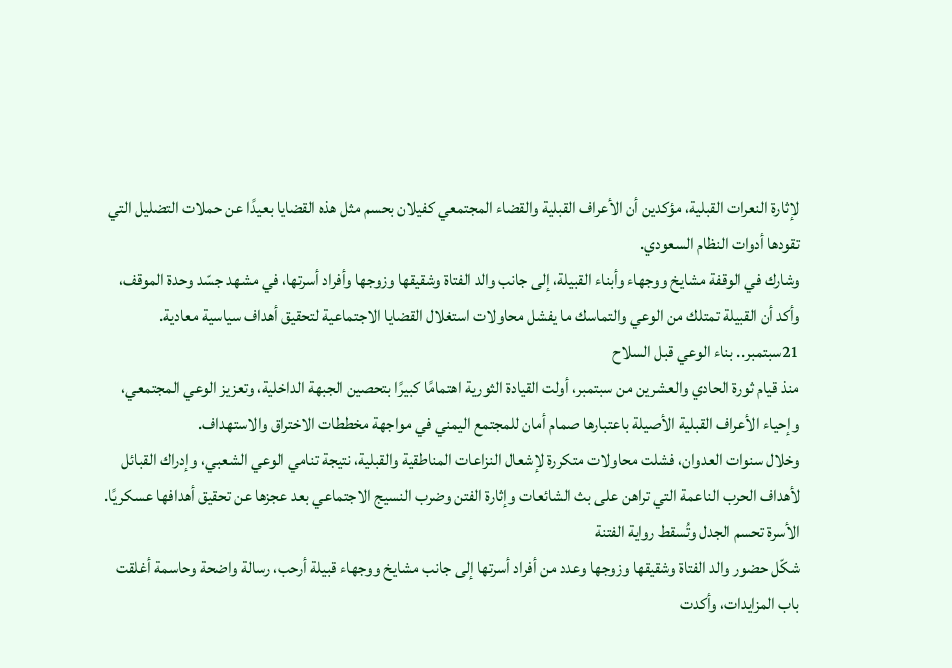لإثارة النعرات القبلية، مؤكدين أن الأعراف القبلية والقضاء المجتمعي كفيلان بحسم مثل هذه القضايا بعيدًا عن حملات التضليل التي تقودها أدوات النظام السعودي.
وشارك في الوقفة مشايخ ووجهاء وأبناء القبيلة، إلى جانب والد الفتاة وشقيقها وزوجها وأفراد أسرتها، في مشهد جسّد وحدة الموقف، وأكد أن القبيلة تمتلك من الوعي والتماسك ما يفشل محاولات استغلال القضايا الاجتماعية لتحقيق أهداف سياسية معادية.
21سبتمبر.. بناء الوعي قبل السلاح
منذ قيام ثورة الحادي والعشرين من سبتمبر، أولت القيادة الثورية اهتمامًا كبيرًا بتحصين الجبهة الداخلية، وتعزيز الوعي المجتمعي، وإحياء الأعراف القبلية الأصيلة باعتبارها صمام أمان للمجتمع اليمني في مواجهة مخططات الاختراق والاستهداف.
وخلال سنوات العدوان، فشلت محاولات متكررة لإشعال النزاعات المناطقية والقبلية، نتيجة تنامي الوعي الشعبي، وإدراك القبائل لأهداف الحرب الناعمة التي تراهن على بث الشائعات وإثارة الفتن وضرب النسيج الاجتماعي بعد عجزها عن تحقيق أهدافها عسكريًا.
الأسرة تحسم الجدل وتُسقط رواية الفتنة
شكّل حضور والد الفتاة وشقيقها وزوجها وعدد من أفراد أسرتها إلى جانب مشايخ ووجهاء قبيلة أرحب، رسالة واضحة وحاسمة أغلقت باب المزايدات، وأكدت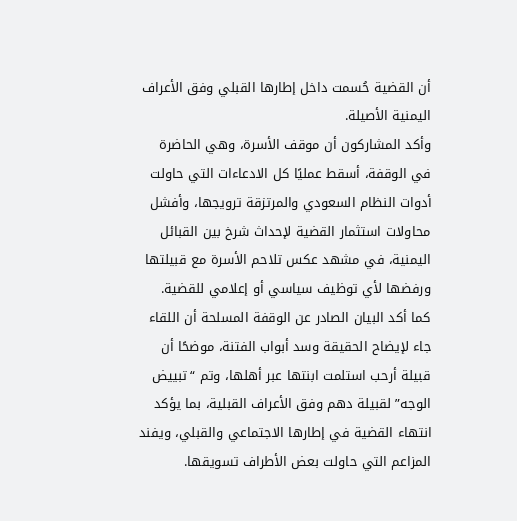أن القضية حُسمت داخل إطارها القبلي وفق الأعراف اليمنية الأصيلة.
وأكد المشاركون أن موقف الأسرة، وهي الحاضرة في الوقفة، أسقط عمليًا كل الادعاءات التي حاولت أدوات النظام السعودي والمرتزقة ترويجها، وأفشل محاولات استثمار القضية لإحداث شرخ بين القبائل اليمنية، في مشهد عكس تلاحم الأسرة مع قبيلتها ورفضها لأي توظيف سياسي أو إعلامي للقضية.
كما أكد البيان الصادر عن الوقفة المسلحة أن اللقاء جاء لإيضاح الحقيقة وسد أبواب الفتنة، موضحًا أن قبيلة أرحب استلمت ابنتها عبر أهلها، وتم “تبييض الوجه” لقبيلة دهم وفق الأعراف القبلية، بما يؤكد انتهاء القضية في إطارها الاجتماعي والقبلي، ويفند المزاعم التي حاولت بعض الأطراف تسويقها.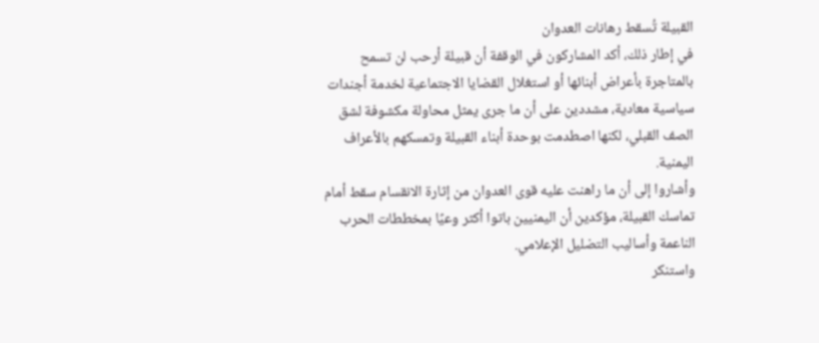القبيلة تُسقط رهانات العدوان
في إطار ذلك، أكد المشاركون في الوقفة أن قبيلة أرحب لن تسمح بالمتاجرة بأعراض أبنائها أو استغلال القضايا الاجتماعية لخدمة أجندات سياسية معادية، مشددين على أن ما جرى يمثل محاولة مكشوفة لشق الصف القبلي، لكنها اصطدمت بوحدة أبناء القبيلة وتمسكهم بالأعراف اليمنية.
وأشاروا إلى أن ما راهنت عليه قوى العدوان من إثارة الانقسام سقط أمام تماسك القبيلة، مؤكدين أن اليمنيين باتوا أكثر وعيًا بمخططات الحرب الناعمة وأساليب التضليل الإعلامي.
واستنكر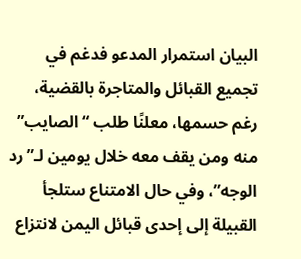البيان استمرار المدعو فدغم في تجميع القبائل والمتاجرة بالقضية، رغم حسمها، معلنًا طلب “الصايب” منه ومن يقف معه خلال يومين لـ”رد الوجه”، وفي حال الامتناع ستلجأ القبيلة إلى إحدى قبائل اليمن لانتزاع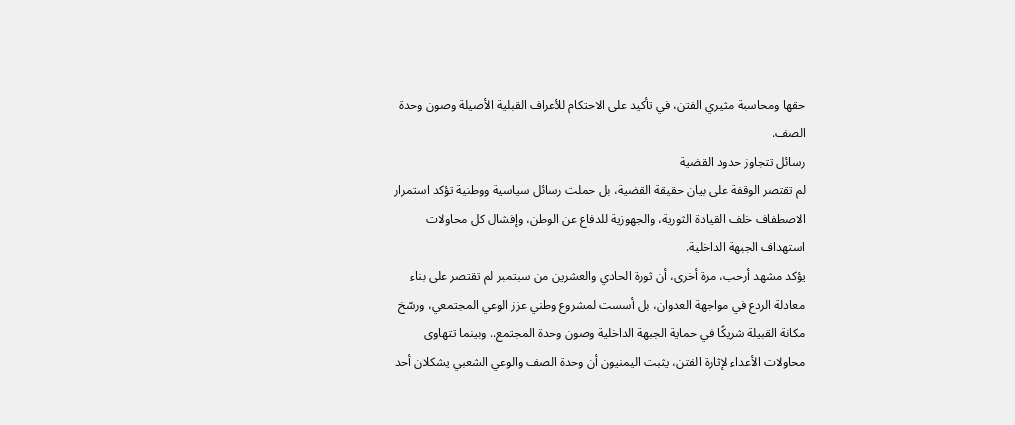حقها ومحاسبة مثيري الفتن، في تأكيد على الاحتكام للأعراف القبلية الأصيلة وصون وحدة الصف.
رسائل تتجاوز حدود القضية
لم تقتصر الوقفة على بيان حقيقة القضية، بل حملت رسائل سياسية ووطنية تؤكد استمرار الاصطفاف خلف القيادة الثورية، والجهوزية للدفاع عن الوطن، وإفشال كل محاولات استهداف الجبهة الداخلية.
يؤكد مشهد أرحب، مرة أخرى، أن ثورة الحادي والعشرين من سبتمبر لم تقتصر على بناء معادلة الردع في مواجهة العدوان، بل أسست لمشروع وطني عزز الوعي المجتمعي، ورسّخ مكانة القبيلة شريكًا في حماية الجبهة الداخلية وصون وحدة المجتمع.. وبينما تتهاوى محاولات الأعداء لإثارة الفتن، يثبت اليمنيون أن وحدة الصف والوعي الشعبي يشكلان أحد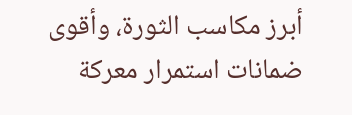أبرز مكاسب الثورة، وأقوى ضمانات استمرار معركة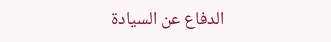الدفاع عن السيادة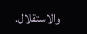والاستقلال.